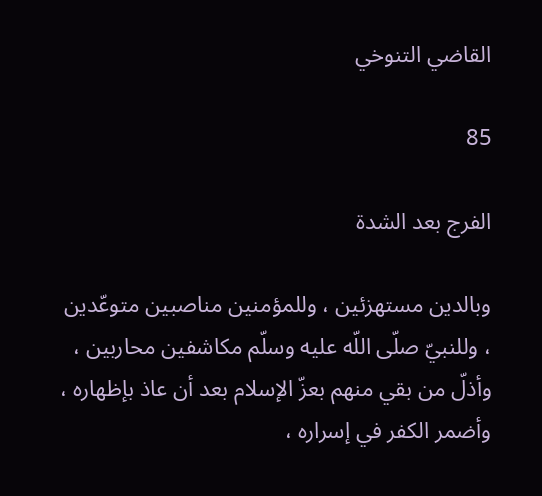القاضي التنوخي

85

الفرج بعد الشدة

وبالدين مستهزئين ، وللمؤمنين مناصبين متوعّدين ، وللنبيّ صلّى اللّه عليه وسلّم مكاشفين محاربين ، وأذلّ من بقي منهم بعزّ الإسلام بعد أن عاذ بإظهاره ، وأضمر الكفر في إسراره ،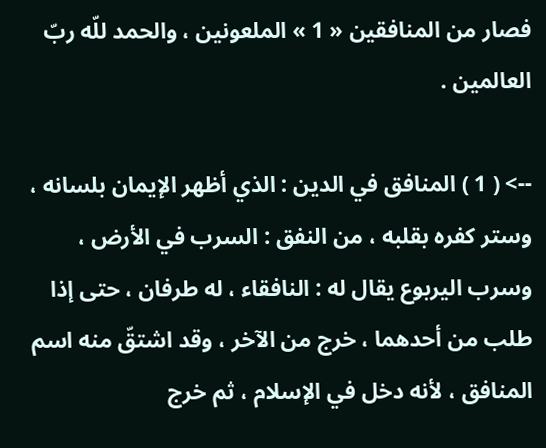فصار من المنافقين « 1 » الملعونين ، والحمد للّه ربّ العالمين .

--> ( 1 ) المنافق في الدين : الذي أظهر الإيمان بلسانه ، وستر كفره بقلبه ، من النفق : السرب في الأرض ، وسرب اليربوع يقال له : النافقاء ، له طرفان ، حتى إذا طلب من أحدهما ، خرج من الآخر ، وقد اشتقّ منه اسم المنافق ، لأنه دخل في الإسلام ، ثم خرج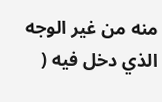منه من غير الوجه الذي دخل فيه (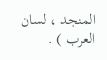المنجد ، لسان العرب ) .